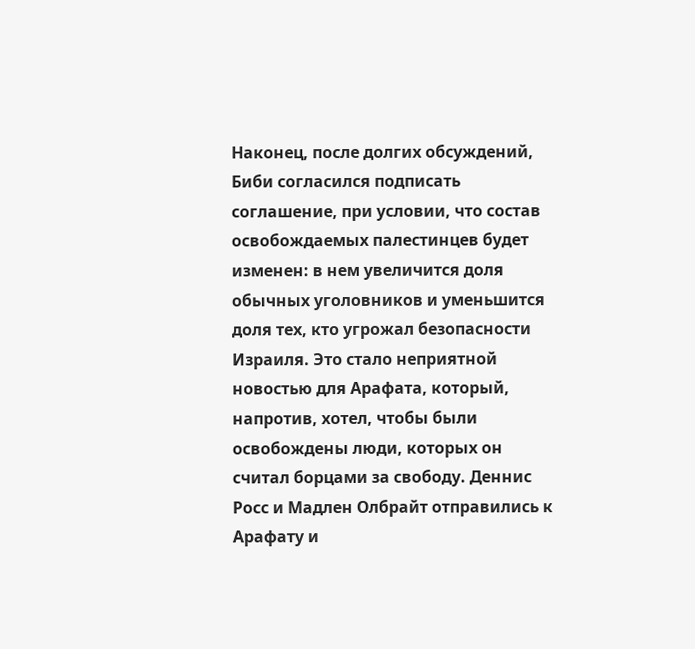Наконец, после долгих обсуждений, Биби согласился подписать соглашение, при условии, что состав освобождаемых палестинцев будет изменен: в нем увеличится доля обычных уголовников и уменьшится доля тех, кто угрожал безопасности Израиля. Это стало неприятной новостью для Арафата, который, напротив, хотел, чтобы были освобождены люди, которых он считал борцами за свободу. Деннис Росс и Мадлен Олбрайт отправились к Арафату и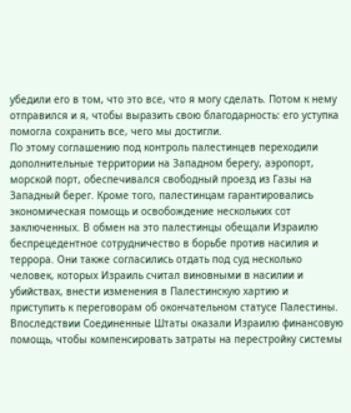убедили его в том, что это все, что я могу сделать. Потом к нему отправился и я, чтобы выразить свою благодарность: его уступка помогла сохранить все, чего мы достигли.
По этому соглашению под контроль палестинцев переходили дополнительные территории на Западном берегу, аэропорт, морской порт, обеспечивался свободный проезд из Газы на Западный берег. Кроме того, палестинцам гарантировались экономическая помощь и освобождение нескольких сот заключенных. В обмен на это палестинцы обещали Израилю беспрецедентное сотрудничество в борьбе против насилия и террора. Они также согласились отдать под суд несколько человек, которых Израиль считал виновными в насилии и убийствах, внести изменения в Палестинскую хартию и приступить к переговорам об окончательном статусе Палестины. Впоследствии Соединенные Штаты оказали Израилю финансовую помощь, чтобы компенсировать затраты на перестройку системы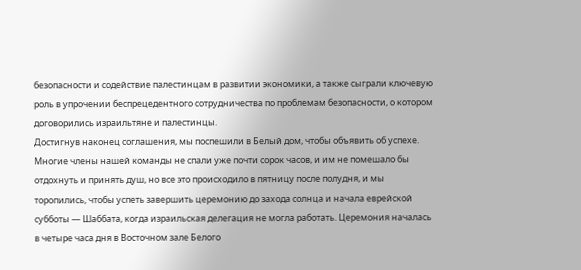безопасности и содействие палестинцам в развитии экономики, а также сыграли ключевую роль в упрочении беспрецедентного сотрудничества по проблемам безопасности, о котором договорились израильтяне и палестинцы.
Достигнув наконец соглашения, мы поспешили в Белый дом, чтобы объявить об успехе. Многие члены нашей команды не спали уже почти сорок часов, и им не помешало бы отдохнуть и принять душ, но все это происходило в пятницу после полудня, и мы торопились, чтобы успеть завершить церемонию до захода солнца и начала еврейской субботы — Шаббата, когда израильская делегация не могла работать. Церемония началась в четыре часа дня в Восточном зале Белого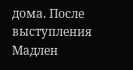дома. После выступления Мадлен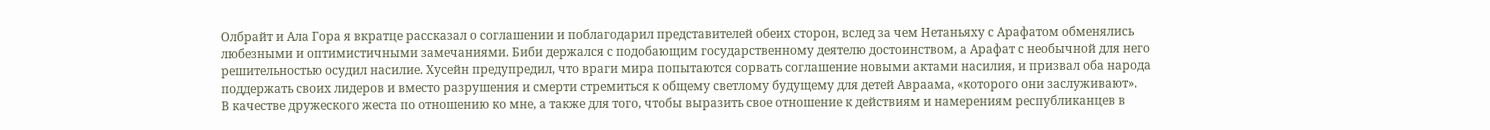Олбрайт и Ала Гора я вкратце рассказал о соглашении и поблагодарил представителей обеих сторон, вслед за чем Нетаньяху с Арафатом обменялись любезными и оптимистичными замечаниями. Биби держался с подобающим государственному деятелю достоинством, а Арафат с необычной для него решительностью осудил насилие. Хусейн предупредил, что враги мира попытаются сорвать соглашение новыми актами насилия, и призвал оба народа поддержать своих лидеров и вместо разрушения и смерти стремиться к общему светлому будущему для детей Авраама, «которого они заслуживают».
В качестве дружеского жеста по отношению ко мне, а также для того, чтобы выразить свое отношение к действиям и намерениям республиканцев в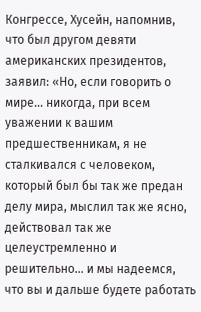Конгрессе, Хусейн, напомнив, что был другом девяти американских президентов, заявил: «Но, если говорить о мире... никогда, при всем уважении к вашим предшественникам, я не сталкивался с человеком, который был бы так же предан делу мира, мыслил так же ясно, действовал так же целеустремленно и решительно... и мы надеемся, что вы и дальше будете работать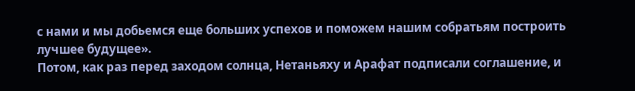с нами и мы добьемся еще больших успехов и поможем нашим собратьям построить лучшее будущее».
Потом, как раз перед заходом солнца, Нетаньяху и Арафат подписали соглашение, и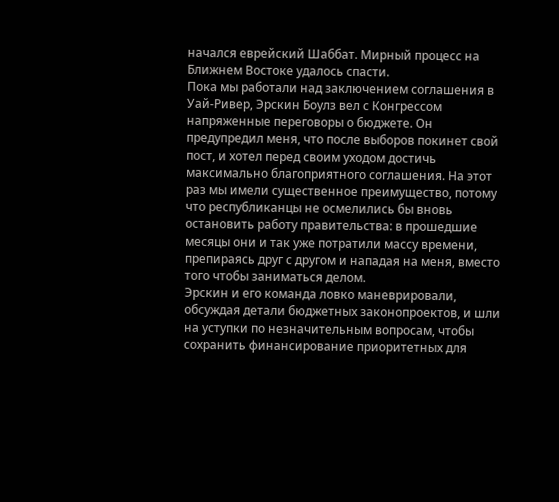начался еврейский Шаббат. Мирный процесс на Ближнем Востоке удалось спасти.
Пока мы работали над заключением соглашения в Уай-Ривер, Эрскин Боулз вел с Конгрессом напряженные переговоры о бюджете. Он предупредил меня, что после выборов покинет свой пост, и хотел перед своим уходом достичь максимально благоприятного соглашения. На этот раз мы имели существенное преимущество, потому что республиканцы не осмелились бы вновь остановить работу правительства: в прошедшие месяцы они и так уже потратили массу времени, препираясь друг с другом и нападая на меня, вместо того чтобы заниматься делом.
Эрскин и его команда ловко маневрировали, обсуждая детали бюджетных законопроектов, и шли на уступки по незначительным вопросам, чтобы сохранить финансирование приоритетных для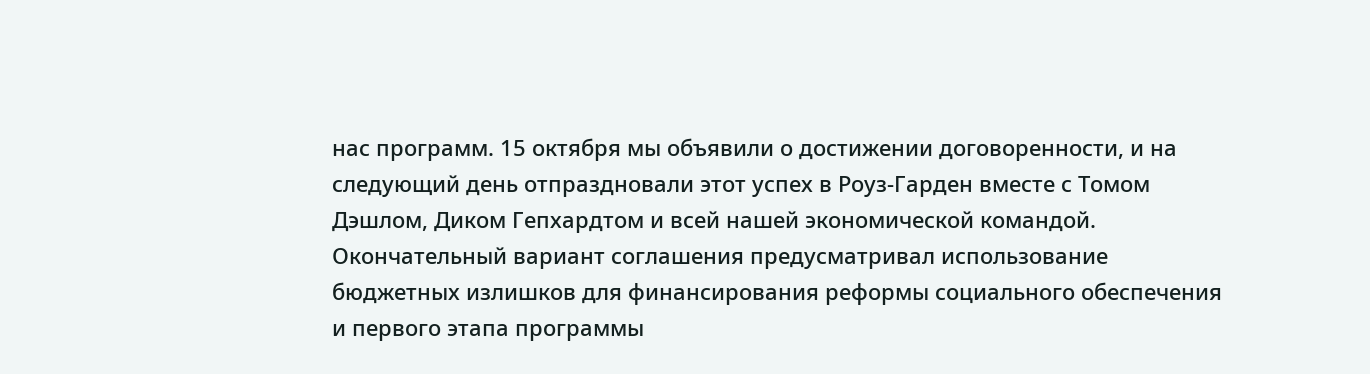нас программ. 15 октября мы объявили о достижении договоренности, и на следующий день отпраздновали этот успех в Роуз-Гарден вместе с Томом Дэшлом, Диком Гепхардтом и всей нашей экономической командой. Окончательный вариант соглашения предусматривал использование бюджетных излишков для финансирования реформы социального обеспечения и первого этапа программы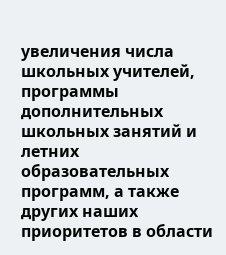увеличения числа школьных учителей, программы дополнительных школьных занятий и летних образовательных программ, а также других наших приоритетов в области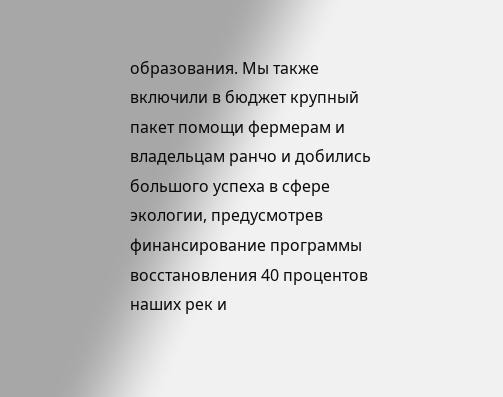образования. Мы также включили в бюджет крупный пакет помощи фермерам и владельцам ранчо и добились большого успеха в сфере экологии, предусмотрев финансирование программы восстановления 40 процентов наших рек и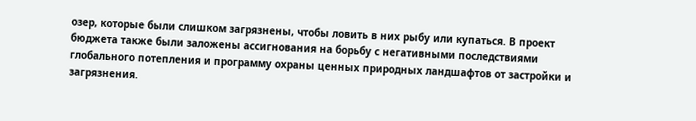озер, которые были слишком загрязнены, чтобы ловить в них рыбу или купаться. В проект бюджета также были заложены ассигнования на борьбу с негативными последствиями глобального потепления и программу охраны ценных природных ландшафтов от застройки и загрязнения.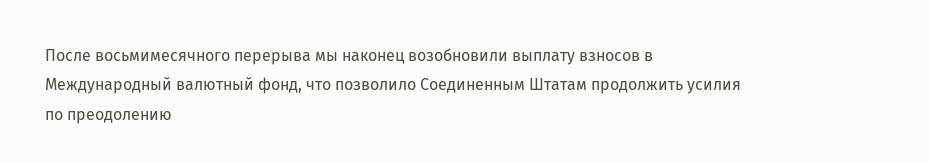После восьмимесячного перерыва мы наконец возобновили выплату взносов в Международный валютный фонд, что позволило Соединенным Штатам продолжить усилия по преодолению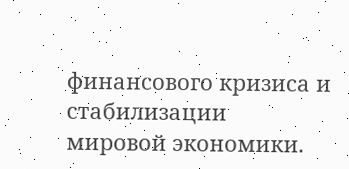финансового кризиса и стабилизации мировой экономики.